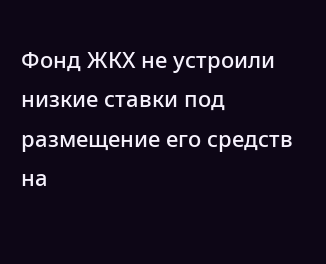Фонд ЖКХ не устроили низкие ставки под размещение его средств на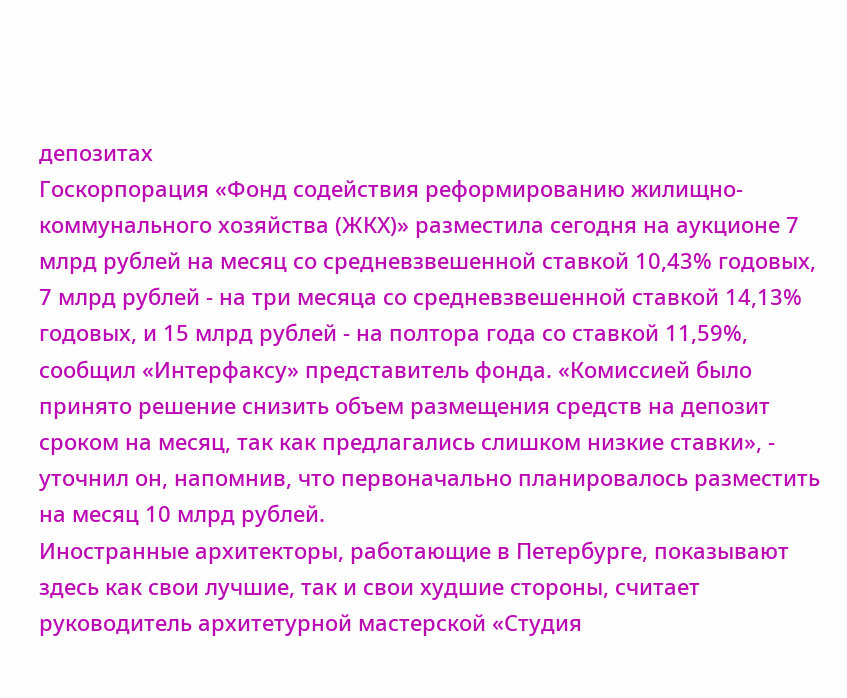депозитах
Госкорпорация «Фонд содействия реформированию жилищно-коммунального хозяйства (ЖКХ)» разместила сегодня на аукционе 7 млрд рублей на месяц со средневзвешенной ставкой 10,43% годовых, 7 млрд рублей - на три месяца со средневзвешенной ставкой 14,13% годовых, и 15 млрд рублей - на полтора года со ставкой 11,59%, сообщил «Интерфаксу» представитель фонда. «Комиссией было принято решение снизить объем размещения средств на депозит сроком на месяц, так как предлагались слишком низкие ставки», - уточнил он, напомнив, что первоначально планировалось разместить на месяц 10 млрд рублей.
Иностранные архитекторы, работающие в Петербурге, показывают здесь как свои лучшие, так и свои худшие стороны, считает руководитель архитетурной мастерской «Студия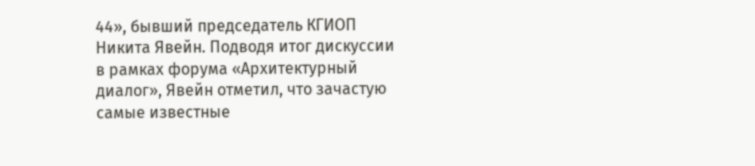44», бывший председатель КГИОП Никита Явейн. Подводя итог дискуссии в рамках форума «Архитектурный диалог», Явейн отметил, что зачастую самые известные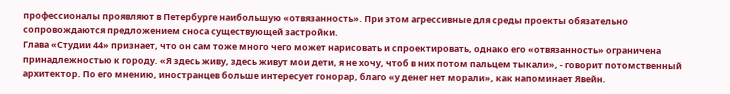профессионалы проявляют в Петербурге наибольшую «отвязанность». При этом агрессивные для среды проекты обязательно сопровождаются предложением сноса существующей застройки.
Глава «Студии 44» признает, что он сам тоже много чего может нарисовать и спроектировать, однако его «отвязанность» ограничена принадлежностью к городу. «Я здесь живу, здесь живут мои дети, я не хочу, чтоб в них потом пальцем тыкали», - говорит потомственный архитектор. По его мнению, иностранцев больше интересует гонорар, благо «у денег нет морали», как напоминает Явейн.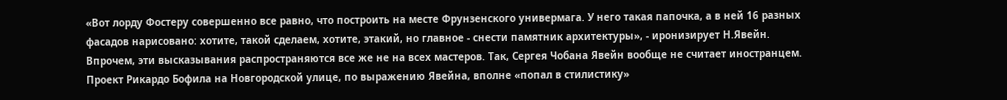«Вот лорду Фостеру совершенно все равно, что построить на месте Фрунзенского универмага. У него такая папочка, а в ней 16 разных фасадов нарисовано: хотите, такой сделаем, хотите, этакий, но главное - снести памятник архитектуры», - иронизирует Н.Явейн.
Впрочем, эти высказывания распространяются все же не на всех мастеров. Так, Сергея Чобана Явейн вообще не считает иностранцем. Проект Рикардо Бофила на Новгородской улице, по выражению Явейна, вполне «попал в стилистику»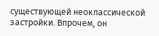существующей неоклассической застройки. Впрочем, он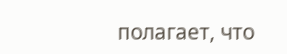полагает, что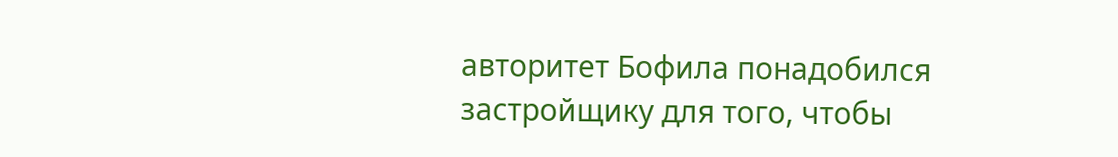авторитет Бофила понадобился застройщику для того, чтобы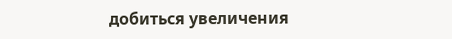добиться увеличения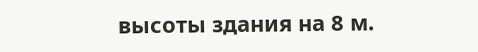высоты здания на 8 м.